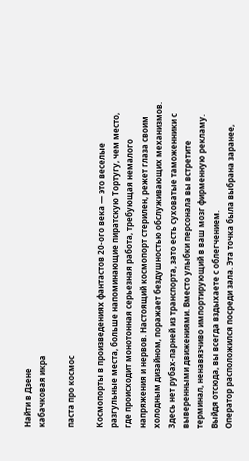Найти в Дзене
кабачковая икра

паста про космос

Космопорты в произведениях фантастов 20-ого века — это веселые разгульные места, больше напоминающие пиратскую Тортугу, чем место, где происходит монотонная серьезная работа, требующая немалого напряжения и нервов. Настоящий космопорт стерилен, режет глаза своим холодным дизайном, поражает бездушностью обслуживающих механизмов. Здесь нет рубах-парней из транспорта, зато есть суховатые таможенники с выверенными движениями. Вместо улыбки персонала вы встретите терминал, ненавязчиво импортирующий в ваш мозг фирменную рекламу. Выйдя отсюда, вы всегда вздыхаете с облегчением.
Оператор расположился посреди зала. Эта точка была выбрана заранее,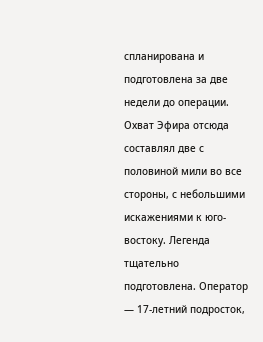спланирована и подготовлена за две недели до операции. Охват Эфира отсюда составлял две с половиной мили во все стороны, с небольшими искажениями к юго-востоку. Легенда тщательно подготовлена. Оператор — 17-летний подросток,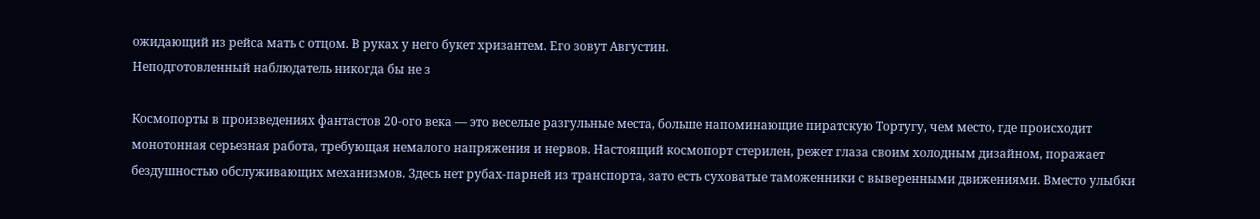ожидающий из рейса мать с отцом. В руках у него букет хризантем. Его зовут Августин.
Неподготовленный наблюдатель никогда бы не з

Космопорты в произведениях фантастов 20-ого века — это веселые разгульные места, больше напоминающие пиратскую Тортугу, чем место, где происходит монотонная серьезная работа, требующая немалого напряжения и нервов. Настоящий космопорт стерилен, режет глаза своим холодным дизайном, поражает бездушностью обслуживающих механизмов. Здесь нет рубах-парней из транспорта, зато есть суховатые таможенники с выверенными движениями. Вместо улыбки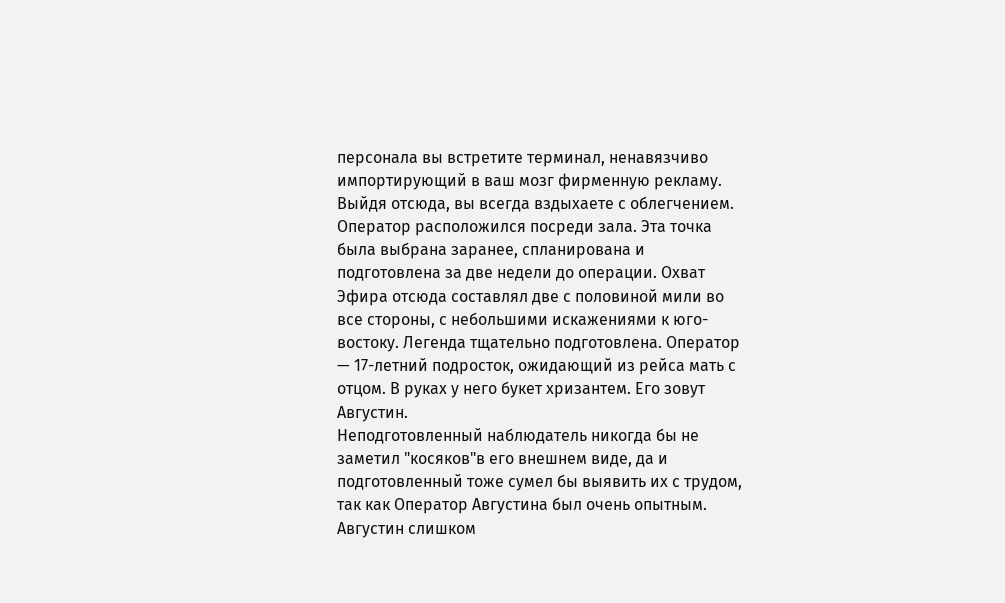персонала вы встретите терминал, ненавязчиво импортирующий в ваш мозг фирменную рекламу. Выйдя отсюда, вы всегда вздыхаете с облегчением.
Оператор расположился посреди зала. Эта точка была выбрана заранее, спланирована и подготовлена за две недели до операции. Охват Эфира отсюда составлял две с половиной мили во все стороны, с небольшими искажениями к юго-востоку. Легенда тщательно подготовлена. Оператор — 17-летний подросток, ожидающий из рейса мать с отцом. В руках у него букет хризантем. Его зовут Августин.
Неподготовленный наблюдатель никогда бы не заметил "косяков"в его внешнем виде, да и подготовленный тоже сумел бы выявить их с трудом, так как Оператор Августина был очень опытным. Августин слишком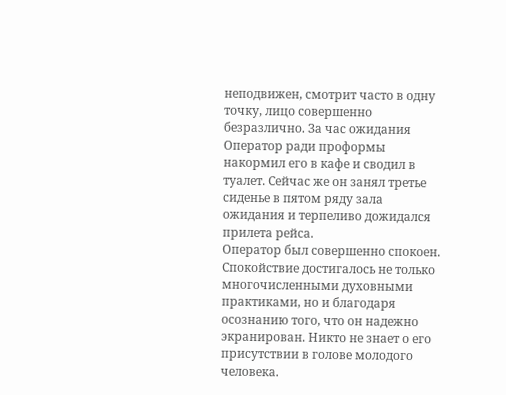неподвижен, смотрит часто в одну точку, лицо совершенно безразлично. За час ожидания Оператор ради проформы накормил его в кафе и сводил в туалет. Сейчас же он занял третье сиденье в пятом ряду зала ожидания и терпеливо дожидался прилета рейса.
Оператор был совершенно спокоен. Спокойствие достигалось не только многочисленными духовными практиками, но и благодаря осознанию того, что он надежно экранирован. Никто не знает о его присутствии в голове молодого человека.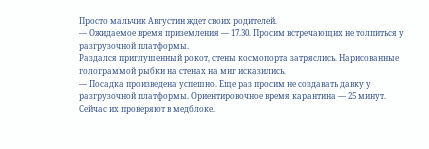Просто мальчик Августин ждет своих родителей.
— Ожидаемое время приземления — 17.30. Просим встречающих не толпиться у разгрузочной платформы.
Раздался приглушенный рокот, стены космопорта затряслись. Нарисованные голограммой рыбки на стенах на миг исказились.
— Посадка произведена успешно. Еще раз просим не создавать давку у разгрузочной платформы. Ориентировочное время карантина — 25 минут.
Сейчас их проверяют в медблоке.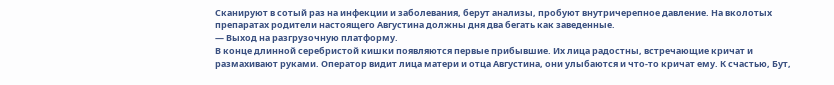Сканируют в сотый раз на инфекции и заболевания, берут анализы, пробуют внутричерепное давление. На вколотых препаратах родители настоящего Августина должны дня два бегать как заведенные.
— Выход на разгрузочную платформу.
В конце длинной серебристой кишки появляются первые прибывшие. Их лица радостны, встречающие кричат и размахивают руками. Оператор видит лица матери и отца Августина, они улыбаются и что-то кричат ему. К счастью, Бут,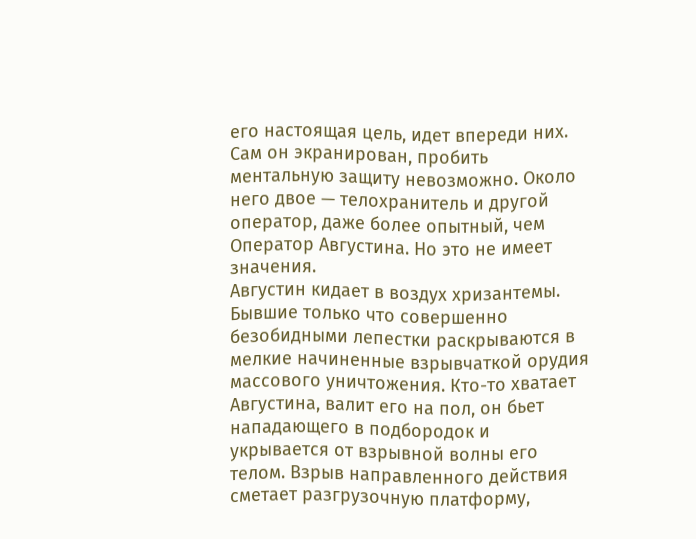его настоящая цель, идет впереди них. Сам он экранирован, пробить ментальную защиту невозможно. Около него двое — телохранитель и другой оператор, даже более опытный, чем Оператор Августина. Но это не имеет значения.
Августин кидает в воздух хризантемы. Бывшие только что совершенно безобидными лепестки раскрываются в мелкие начиненные взрывчаткой орудия массового уничтожения. Кто-то хватает Августина, валит его на пол, он бьет нападающего в подбородок и укрывается от взрывной волны его телом. Взрыв направленного действия сметает разгрузочную платформу,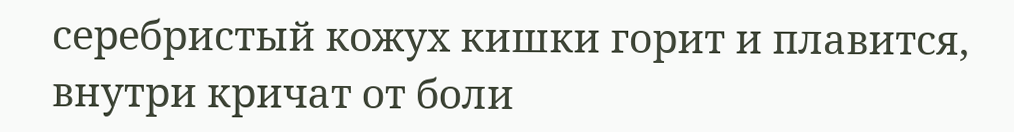серебристый кожух кишки горит и плавится, внутри кричат от боли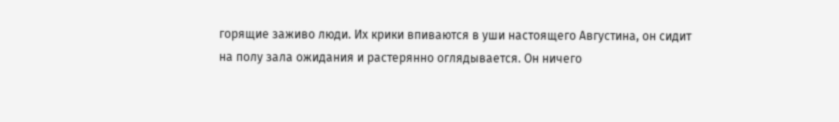горящие заживо люди. Их крики впиваются в уши настоящего Августина, он сидит на полу зала ожидания и растерянно оглядывается. Он ничего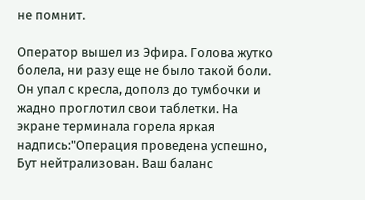не помнит.

Оператор вышел из Эфира. Голова жутко болела, ни разу еще не было такой боли. Он упал с кресла, дополз до тумбочки и жадно проглотил свои таблетки. На экране терминала горела яркая надпись:"Операция проведена успешно, Бут нейтрализован. Ваш баланс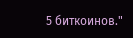5 биткоинов."